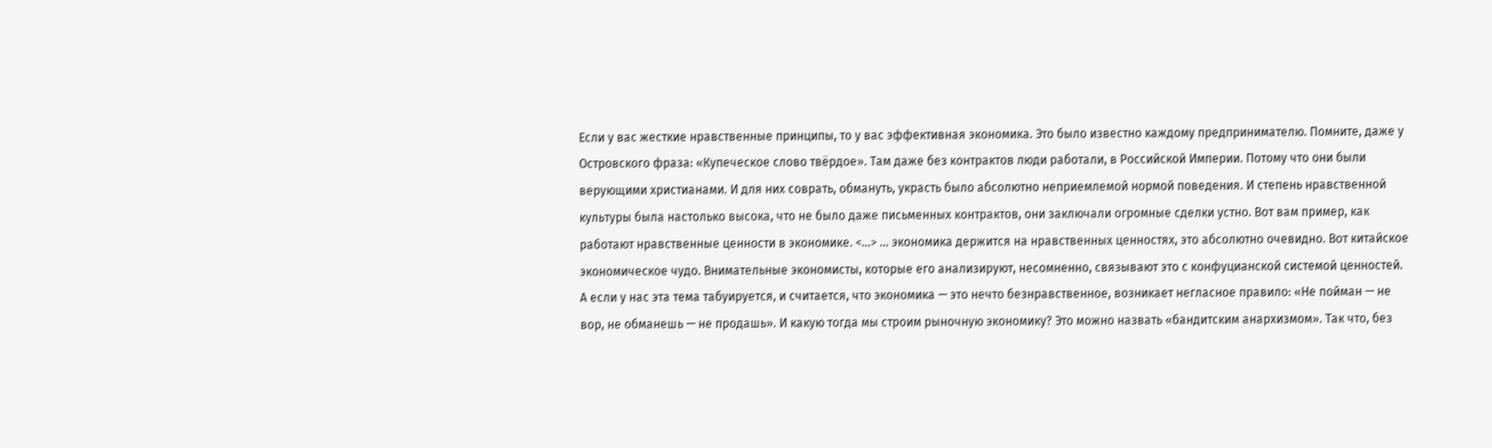Если у вас жесткие нравственные принципы, то у вас эффективная экономика. Это было известно каждому предпринимателю. Помните, даже у Островского фраза: «Купеческое слово твёрдое». Там даже без контрактов люди работали, в Российской Империи. Потому что они были верующими христианами. И для них соврать, обмануть, украсть было абсолютно неприемлемой нормой поведения. И степень нравственной культуры была настолько высока, что не было даже письменных контрактов, они заключали огромные сделки устно. Вот вам пример, как работают нравственные ценности в экономике. <…> … экономика держится на нравственных ценностях, это абсолютно очевидно. Вот китайское экономическое чудо. Внимательные экономисты, которые его анализируют, несомненно, связывают это с конфуцианской системой ценностей. А если у нас эта тема табуируется, и считается, что экономика — это нечто безнравственное, возникает негласное правило: «Не пойман — не вор, не обманешь — не продашь». И какую тогда мы строим рыночную экономику? Это можно назвать «бандитским анархизмом». Так что, без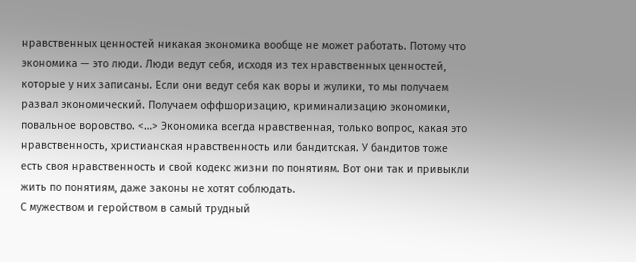нравственных ценностей никакая экономика вообще не может работать. Потому что экономика — это люди. Люди ведут себя, исходя из тех нравственных ценностей, которые у них записаны. Если они ведут себя как воры и жулики, то мы получаем развал экономический. Получаем оффшоризацию, криминализацию экономики, повальное воровство. <…> Экономика всегда нравственная, только вопрос, какая это нравственность, христианская нравственность или бандитская. У бандитов тоже есть своя нравственность и свой кодекс жизни по понятиям. Вот они так и привыкли жить по понятиям, даже законы не хотят соблюдать.
С мужеством и геройством в самый трудный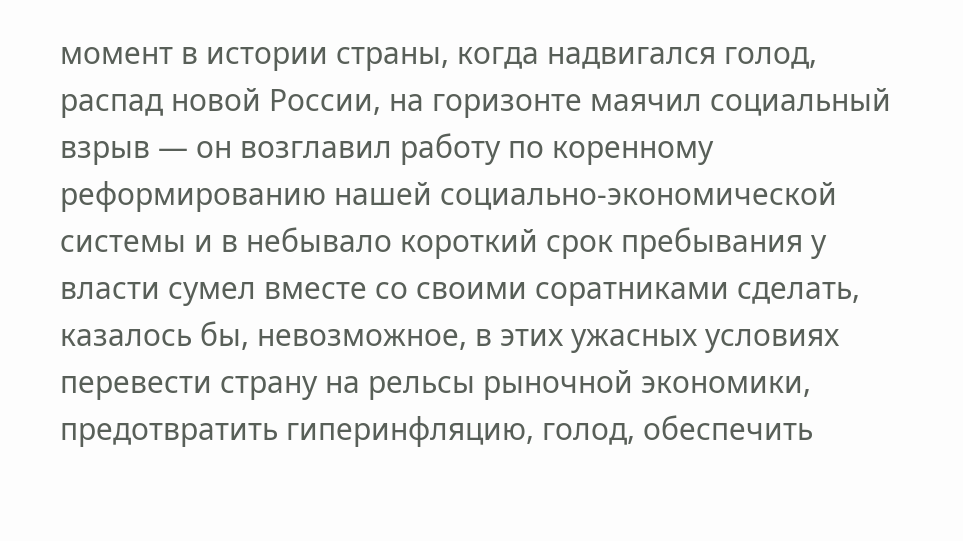момент в истории страны, когда надвигался голод, распад новой России, на горизонте маячил социальный взрыв — он возглавил работу по коренному реформированию нашей социально-экономической системы и в небывало короткий срок пребывания у власти сумел вместе со своими соратниками сделать, казалось бы, невозможное, в этих ужасных условиях перевести страну на рельсы рыночной экономики, предотвратить гиперинфляцию, голод, обеспечить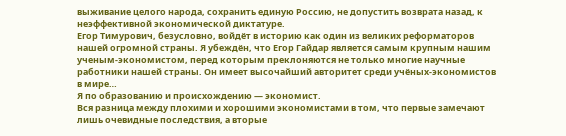выживание целого народа, сохранить единую Россию, не допустить возврата назад, к неэффективной экономической диктатуре.
Егор Тимурович, безусловно, войдёт в историю как один из великих реформаторов нашей огромной страны. Я убеждён, что Егор Гайдар является самым крупным нашим ученым-экономистом, перед которым преклоняются не только многие научные работники нашей страны. Он имеет высочайший авторитет среди учёных-экономистов в мире…
Я по образованию и происхождению — экономист.
Вся разница между плохими и хорошими экономистами в том, что первые замечают лишь очевидные последствия, а вторые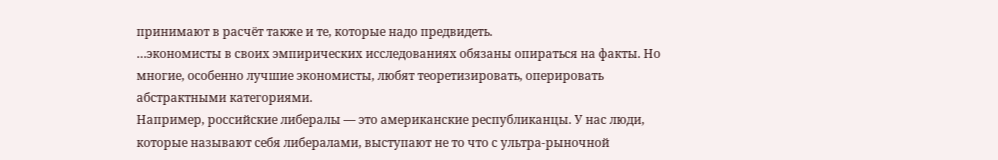принимают в расчёт также и те, которые надо предвидеть.
…экономисты в своих эмпирических исследованиях обязаны опираться на факты. Но многие, особенно лучшие экономисты, любят теоретизировать, оперировать абстрактными категориями.
Например, российские либералы — это американские республиканцы. У нас люди, которые называют себя либералами, выступают не то что с ультра-рыночной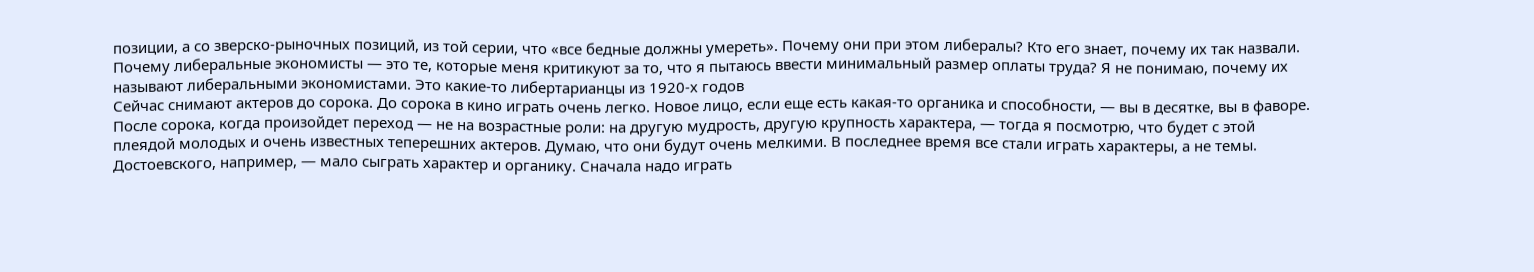позиции, а со зверско-рыночных позиций, из той серии, что «все бедные должны умереть». Почему они при этом либералы? Кто его знает, почему их так назвали. Почему либеральные экономисты — это те, которые меня критикуют за то, что я пытаюсь ввести минимальный размер оплаты труда? Я не понимаю, почему их называют либеральными экономистами. Это какие-то либертарианцы из 1920-х годов
Сейчас снимают актеров до сорока. До сорока в кино играть очень легко. Новое лицо, если еще есть какая-то органика и способности, — вы в десятке, вы в фаворе. После сорока, когда произойдет переход — не на возрастные роли: на другую мудрость, другую крупность характера, — тогда я посмотрю, что будет с этой плеядой молодых и очень известных теперешних актеров. Думаю, что они будут очень мелкими. В последнее время все стали играть характеры, а не темы. Достоевского, например, — мало сыграть характер и органику. Сначала надо играть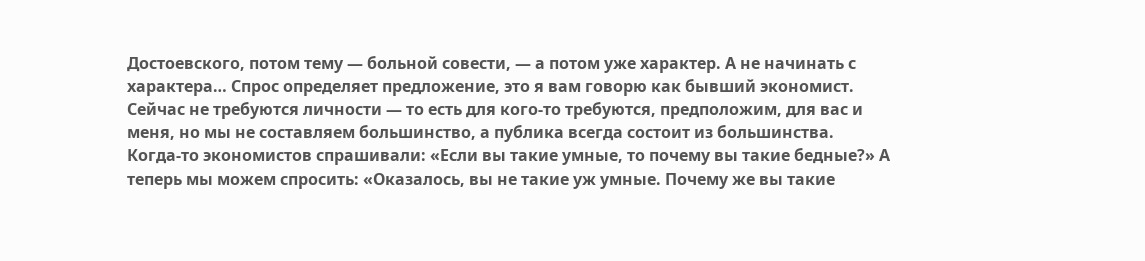Достоевского, потом тему — больной совести, — а потом уже характер. А не начинать с характера… Спрос определяет предложение, это я вам говорю как бывший экономист. Сейчас не требуются личности — то есть для кого-то требуются, предположим, для вас и меня, но мы не составляем большинство, а публика всегда состоит из большинства.
Когда-то экономистов спрашивали: «Если вы такие умные, то почему вы такие бедные?» А теперь мы можем спросить: «Оказалось, вы не такие уж умные. Почему же вы такие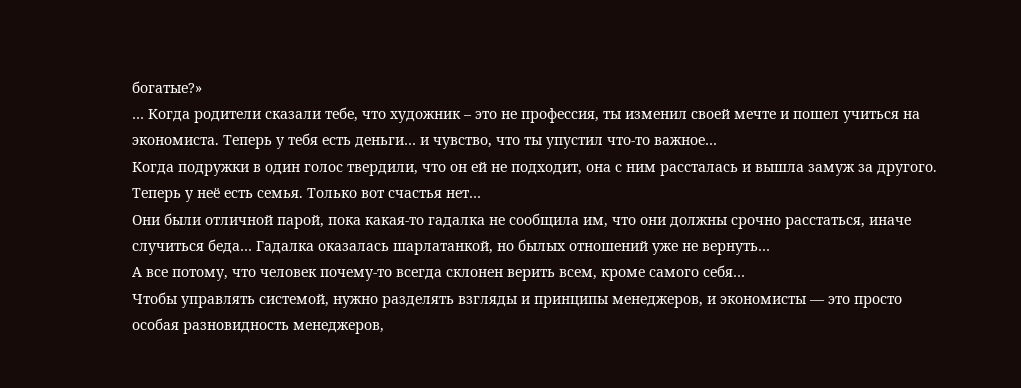богатые?»
… Когда родители сказали тебе, что художник – это не профессия, ты изменил своей мечте и пошел учиться на экономиста. Теперь у тебя есть деньги… и чувство, что ты упустил что-то важное…
Когда подружки в один голос твердили, что он ей не подходит, она с ним рассталась и вышла замуж за другого. Теперь у неё есть семья. Только вот счастья нет…
Они были отличной парой, пока какая-то гадалка не сообщила им, что они должны срочно расстаться, иначе случиться беда… Гадалка оказалась шарлатанкой, но былых отношений уже не вернуть…
А все потому, что человек почему-то всегда склонен верить всем, кроме самого себя…
Чтобы управлять системой, нужно разделять взгляды и принципы менеджеров, и экономисты — это просто особая разновидность менеджеров,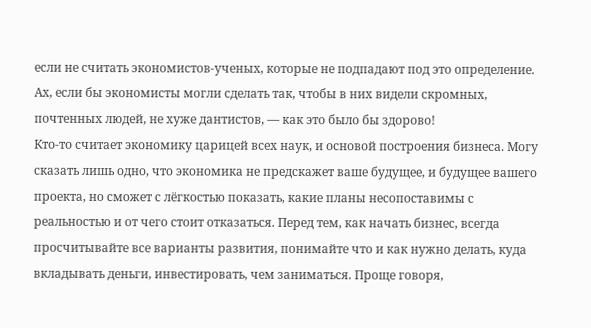если не считать экономистов-ученых, которые не подпадают под это определение.
Ах, если бы экономисты могли сделать так, чтобы в них видели скромных, почтенных людей, не хуже дантистов, — как это было бы здорово!
Кто-то считает экономику царицей всех наук, и основой построения бизнеса. Могу сказать лишь одно, что экономика не предскажет ваше будущее, и будущее вашего проекта, но сможет с лёгкостью показать, какие планы несопоставимы с реальностью и от чего стоит отказаться. Перед тем, как начать бизнес, всегда просчитывайте все варианты развития, понимайте что и как нужно делать, куда вкладывать деньги, инвестировать, чем заниматься. Проще говоря,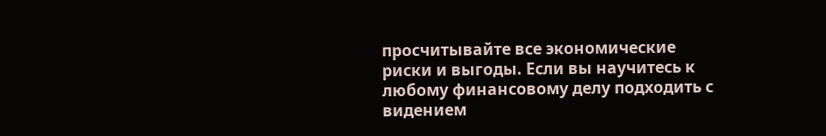просчитывайте все экономические риски и выгоды. Если вы научитесь к любому финансовому делу подходить с видением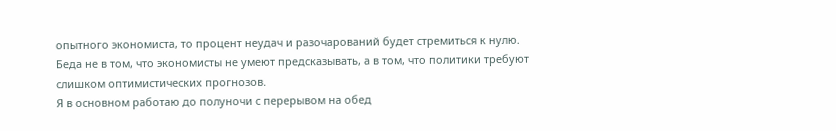опытного экономиста, то процент неудач и разочарований будет стремиться к нулю.
Беда не в том, что экономисты не умеют предсказывать, а в том, что политики требуют слишком оптимистических прогнозов.
Я в основном работаю до полуночи с перерывом на обед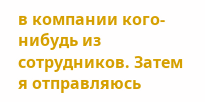в компании кого-нибудь из сотрудников. Затем я отправляюсь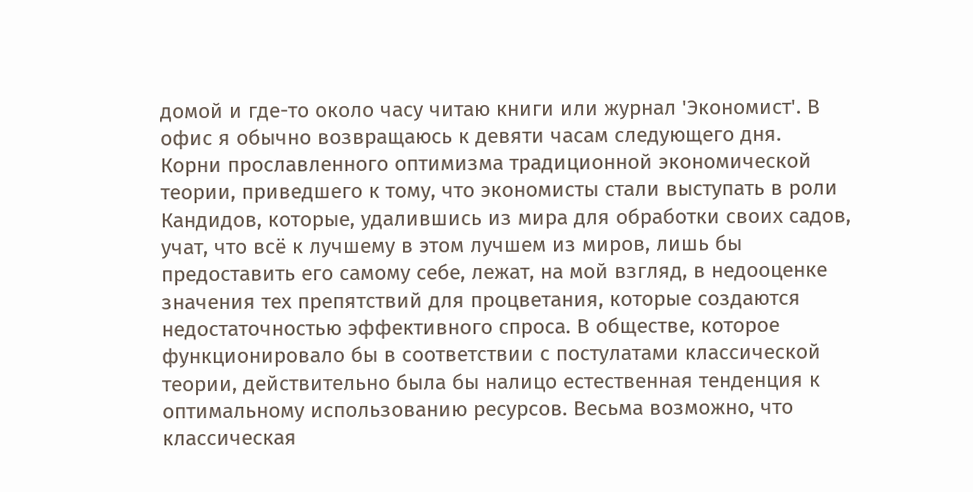домой и где-то около часу читаю книги или журнал 'Экономист'. В офис я обычно возвращаюсь к девяти часам следующего дня.
Корни прославленного оптимизма традиционной экономической теории, приведшего к тому, что экономисты стали выступать в роли Кандидов, которые, удалившись из мира для обработки своих садов, учат, что всё к лучшему в этом лучшем из миров, лишь бы предоставить его самому себе, лежат, на мой взгляд, в недооценке значения тех препятствий для процветания, которые создаются недостаточностью эффективного спроса. В обществе, которое функционировало бы в соответствии с постулатами классической теории, действительно была бы налицо естественная тенденция к оптимальному использованию ресурсов. Весьма возможно, что классическая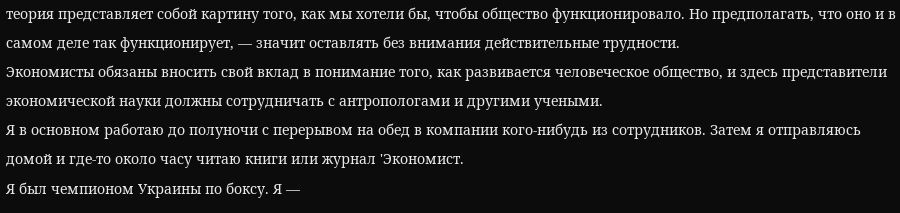теория представляет собой картину того, как мы хотели бы, чтобы общество функционировало. Но предполагать, что оно и в самом деле так функционирует, — значит оставлять без внимания действительные трудности.
Экономисты обязаны вносить свой вклад в понимание того, как развивается человеческое общество, и здесь представители экономической науки должны сотрудничать с антропологами и другими учеными.
Я в основном работаю до полуночи с перерывом на обед в компании кого-нибудь из сотрудников. Затем я отправляюсь домой и где-то около часу читаю книги или журнал 'Экономист.
Я был чемпионом Украины по боксу. Я —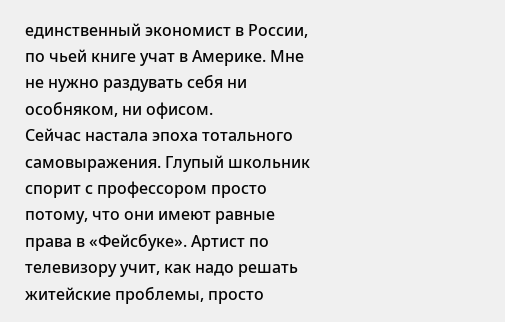единственный экономист в России, по чьей книге учат в Америке. Мне не нужно раздувать себя ни особняком, ни офисом.
Сейчас настала эпоха тотального самовыражения. Глупый школьник спорит с профессором просто потому, что они имеют равные права в «Фейсбуке». Артист по телевизору учит, как надо решать житейские проблемы, просто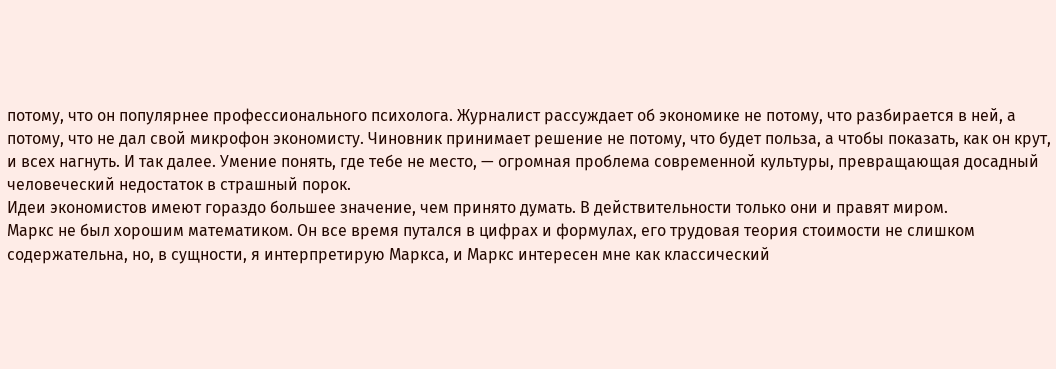потому, что он популярнее профессионального психолога. Журналист рассуждает об экономике не потому, что разбирается в ней, а потому, что не дал свой микрофон экономисту. Чиновник принимает решение не потому, что будет польза, а чтобы показать, как он крут, и всех нагнуть. И так далее. Умение понять, где тебе не место, — огромная проблема современной культуры, превращающая досадный человеческий недостаток в страшный порок.
Идеи экономистов имеют гораздо большее значение, чем принято думать. В действительности только они и правят миром.
Маркс не был хорошим математиком. Он все время путался в цифрах и формулах, его трудовая теория стоимости не слишком содержательна, но, в сущности, я интерпретирую Маркса, и Маркс интересен мне как классический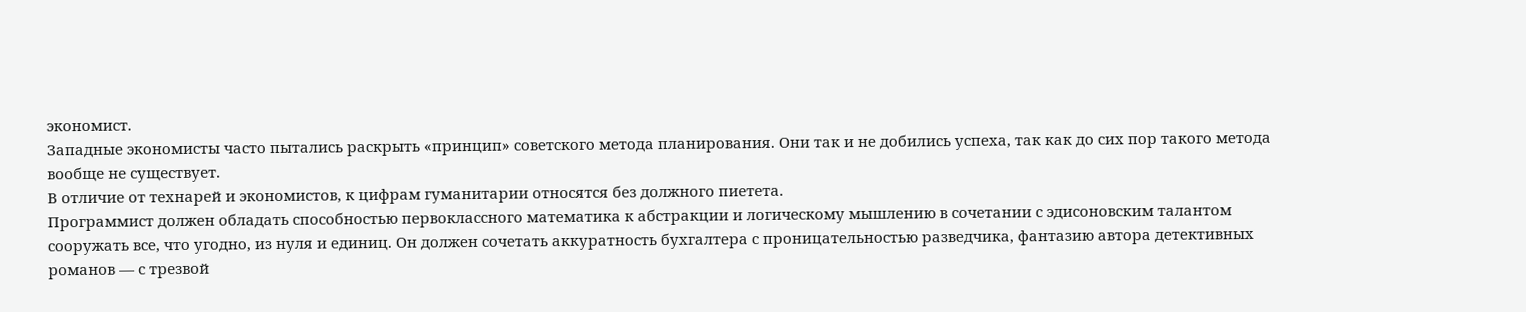экономист.
Западные экономисты часто пытались раскрыть «принцип» советского метода планирования. Они так и не добились успеха, так как до сих пор такого метода вообще не существует.
В отличие от технарей и экономистов, к цифрам гуманитарии относятся без должного пиетета.
Программист должен обладать способностью первоклассного математика к абстракции и логическому мышлению в сочетании с эдисоновским талантом сооружать все, что угодно, из нуля и единиц. Он должен сочетать аккуратность бухгалтера с проницательностью разведчика, фантазию автора детективных романов — с трезвой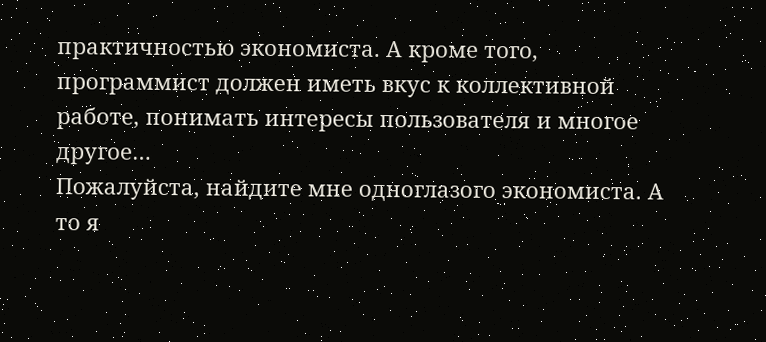практичностью экономиста. А кроме того, программист должен иметь вкус к коллективной работе, понимать интересы пользователя и многое другое…
Пожалуйста, найдите мне одноглазого экономиста. А то я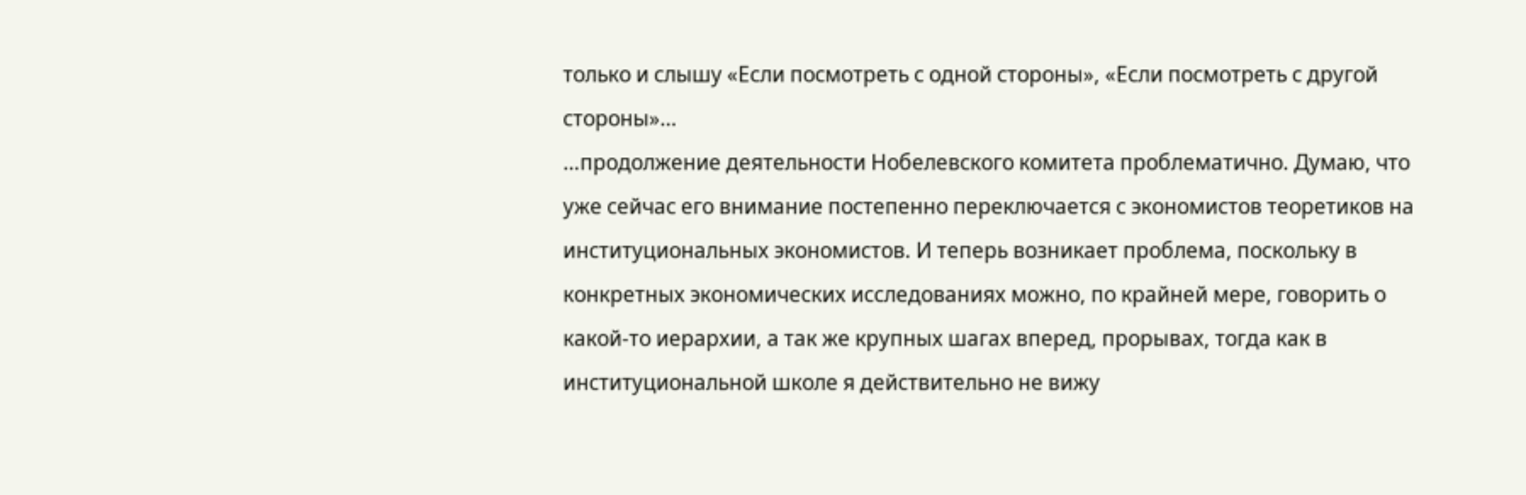только и слышу «Если посмотреть с одной стороны», «Если посмотреть с другой стороны»…
…продолжение деятельности Нобелевского комитета проблематично. Думаю, что уже сейчас его внимание постепенно переключается с экономистов теоретиков на институциональных экономистов. И теперь возникает проблема, поскольку в конкретных экономических исследованиях можно, по крайней мере, говорить о какой-то иерархии, а так же крупных шагах вперед, прорывах, тогда как в институциональной школе я действительно не вижу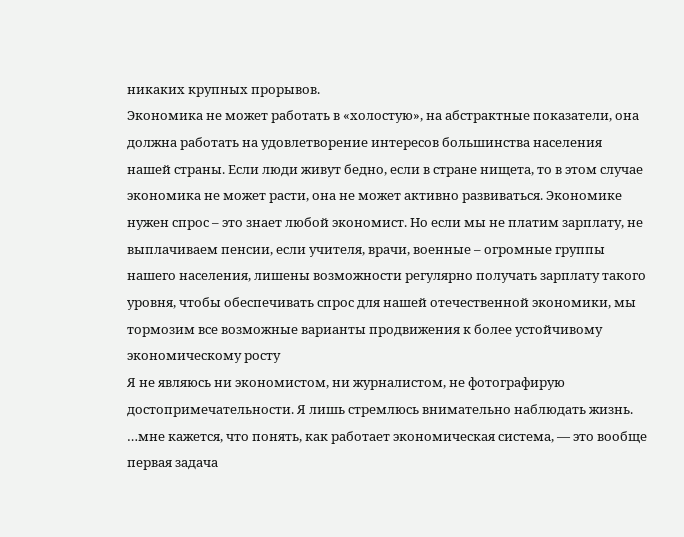никаких крупных прорывов.
Экономика не может работать в «холостую», на абстрактные показатели, она должна работать на удовлетворение интересов большинства населения нашей страны. Если люди живут бедно, если в стране нищета, то в этом случае экономика не может расти, она не может активно развиваться. Экономике нужен спрос – это знает любой экономист. Но если мы не платим зарплату, не выплачиваем пенсии, если учителя, врачи, военные – огромные группы нашего населения, лишены возможности регулярно получать зарплату такого уровня, чтобы обеспечивать спрос для нашей отечественной экономики, мы тормозим все возможные варианты продвижения к более устойчивому экономическому росту
Я не являюсь ни экономистом, ни журналистом, не фотографирую достопримечательности. Я лишь стремлюсь внимательно наблюдать жизнь.
…мне кажется, что понять, как работает экономическая система, — это вообще первая задача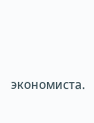экономиста.